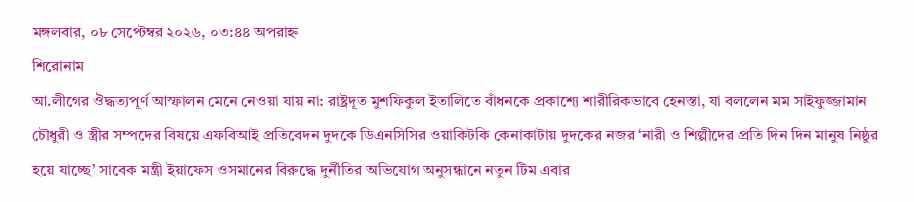মঙ্গলবার, ০৮ সেপ্টেম্বর ২০২৬, ০৩:৪৪ অপরাহ্ন
শিরোনাম
আ.লীগের ঔদ্ধত্যপূর্ণ আস্ফালন মেনে নেওয়া যায় না: রাষ্ট্রদূত মুশফিকুল ইতালিতে বাঁধনকে প্রকাশ্যে শারীরিকভাবে হেনস্তা, যা বললেন মম সাইফুজ্জামান চৌধুরী ও স্ত্রীর সম্পদের বিষয়ে এফবিআই প্রতিবেদন দুদকে ডিএনসিসির ওয়াকিটকি কেনাকাটায় দুদকের নজর ‘নারী ও শিল্পীদের প্রতি দিন দিন মানুষ নিষ্ঠুর হয়ে যাচ্ছে’ সাবেক মন্ত্রী ইয়াফেস ওসমানের বিরুদ্ধে দুর্নীতির অভিযোগ অনুসন্ধানে নতুন টিম এবার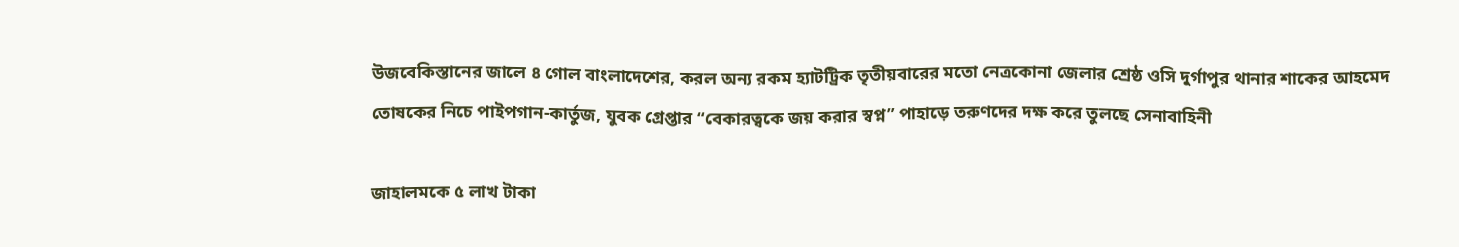উজবেকিস্তানের জালে ৪ গোল বাংলাদেশের, করল অন্য রকম হ্যাটট্রিক তৃতীয়বারের মতো নেত্রকোনা জেলার শ্রেষ্ঠ ওসি দুর্গাপুর থানার শাকের আহমেদ তোষকের নিচে পাইপগান-কার্তুজ, যুবক গ্রেপ্তার “বেকারত্বকে জয় করার স্বপ্ন” পাহাড়ে তরুণদের দক্ষ করে তুলছে সেনাবাহিনী

জাহালমকে ৫ লাখ টাকা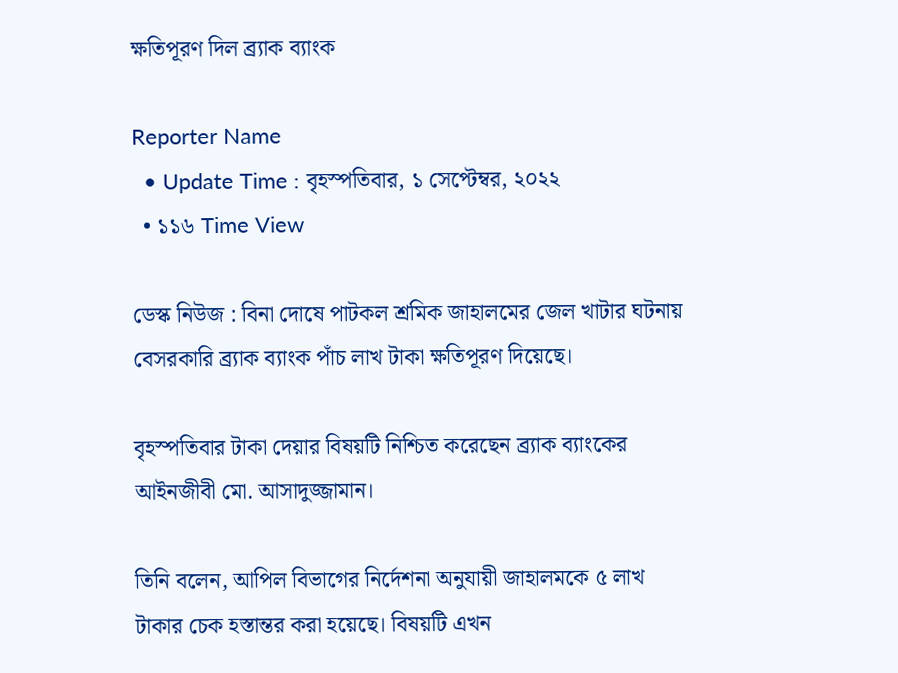ক্ষতিপূরণ দিল ব্র্যাক ব্যাংক

Reporter Name
  • Update Time : বৃহস্পতিবার, ১ সেপ্টেম্বর, ২০২২
  • ১১৬ Time View

ডেস্ক নিউজ : বিনা দোষে পাটকল শ্রমিক জাহালমের জেল খাটার ঘটনায় বেসরকারি ব্র্যাক ব্যাংক পাঁচ লাখ টাকা ক্ষতিপূরণ দিয়েছে।

বৃহস্পতিবার টাকা দেয়ার বিষয়টি নিশ্চিত করেছেন ব্র্যাক ব্যাংকের আইনজীবী মো. আসাদুজ্জামান।

তিনি বলেন, আপিল বিভাগের নির্দেশনা অনুযায়ী জাহালমকে ৫ লাখ টাকার চেক হস্তান্তর করা হয়েছে। বিষয়টি এখন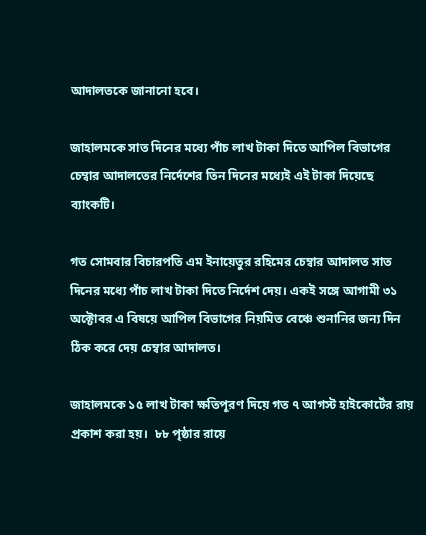আদালতকে জানানো হবে।

জাহালমকে সাত দিনের মধ্যে পাঁচ লাখ টাকা দিতে আপিল বিভাগের চেম্বার আদালতের নির্দেশের তিন দিনের মধ্যেই এই টাকা দিয়েছে ব্যাংকটি।

গত সোমবার বিচারপতি এম ইনায়েতুর রহিমের চেম্বার আদালত সাত দিনের মধ্যে পাঁচ লাখ টাকা দিতে নির্দেশ দেয়। একই সঙ্গে আগামী ৩১ অক্টোবর এ বিষয়ে আপিল বিভাগের নিয়মিত বেঞ্চে শুনানির জন্য দিন ঠিক করে দেয় চেম্বার আদালত।

জাহালমকে ১৫ লাখ টাকা ক্ষতিপূরণ দিয়ে গত ৭ আগস্ট হাইকোর্টের রায় প্রকাশ করা হয়।  ৮৮ পৃষ্ঠার রায়ে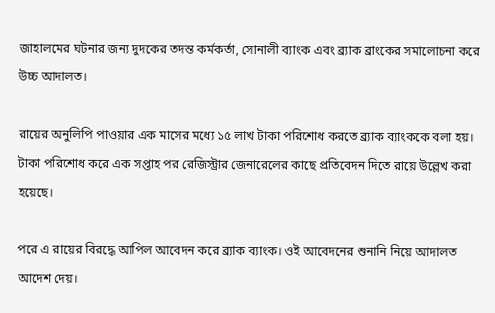জাহালমের ঘটনার জন্য দুদকের তদন্ত কর্মকর্তা, সোনালী ব্যাংক এবং ব্র্যাক ব্রাংকের সমালোচনা করে উচ্চ আদালত।

রায়ের অনুলিপি পাওয়ার এক মাসের মধ্যে ১৫ লাখ টাকা পরিশোধ করতে ব্র্যাক ব্যাংককে বলা হয়। টাকা পরিশোধ করে এক সপ্তাহ পর রেজিস্ট্রার জেনারেলের কাছে প্রতিবেদন দিতে রায়ে উল্লেখ করা হয়েছে।

পরে এ রায়ের বিরদ্ধে আপিল আবেদন করে ব্র্যাক ব্যাংক। ওই আবেদনের শুনানি নিয়ে আদালত আদেশ দেয়।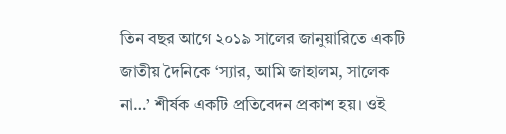তিন বছর আগে ২০১৯ সালের জানুয়ারিতে একটি জাতীয় দৈনিকে ‘স্যার, আমি জাহালম, সালেক না…’ শীর্ষক একটি প্রতিবেদন প্রকাশ হয়। ওই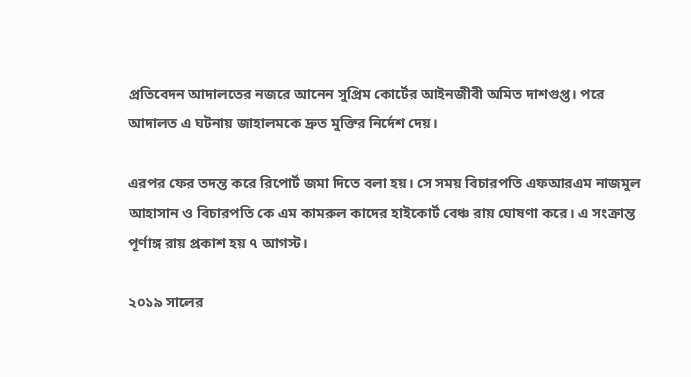প্রতিবেদন আদালতের নজরে আনেন সুপ্রিম কোর্টের আইনজীবী অমিত দাশগুপ্ত। পরে আদালত এ ঘটনায় জাহালমকে দ্রুত মুক্তির নির্দেশ দেয়।

এরপর ফের তদন্ত করে রিপোর্ট জমা দিতে বলা হয়। সে সময় বিচারপতি এফআরএম নাজমুল আহাসান ও বিচারপতি কে এম কামরুল কাদের হাইকোর্ট বেঞ্চ রায় ঘোষণা করে। এ সংক্রান্ত পূর্ণাঙ্গ রায় প্রকাশ হয় ৭ আগস্ট।

২০১৯ সালের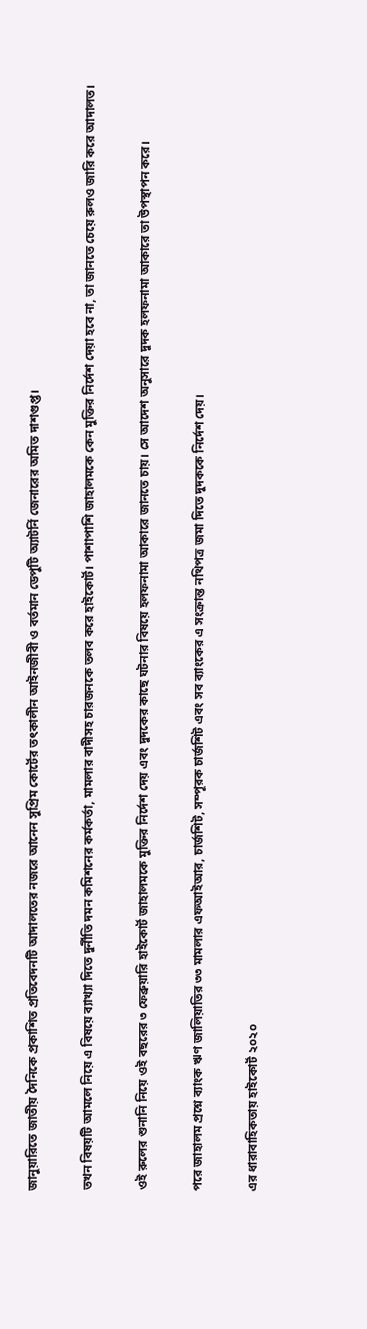জানুয়ারিতে জাতীয় দৈনিকে প্রকাশিত প্রতিবেদনটি আদালতের নজরে আনেন সুপ্রিম কোর্টের তৎকালীন আইনজীবী ও বর্তমান ডেপুটি অ্যাটর্নি জেনারের অমিত দাশগুপ্ত।

তখন বিষয়টি আমলে নিয়ে এ বিষয়ে ব্যাখ্যা দিতে দুর্নীতি দমন কমিশনের কর্মকর্তা, মামলার বাদীসহ চারজনকে তলব করে হাইকোর্ট। পাশাপাশি জাহালমকে কেন মুক্তির নির্দেশ দেয়া হবে না, তা জানতে চেয়ে রুলও জারি করে আদালত।

ওই রুলের শুনানি নিয়ে ওই বছরের ৩ ফেব্রুয়ারি হাইকোর্ট জাহালমকে মুক্তির নির্দেশ দেয় এবং দুদকের কাছে ঘটনার বিষয়ে হলফনামা আকারে জানতে চায়। সে আদেশ অনুসারে দুদক হলফনামা আকারে তা উপস্থাপন করে।

পরে জাহালম প্রশ্নে ব্যাংক ঋণ জালিয়াতির ৩৩ মামলার এফআইআর, চার্জশিট, সম্পূরক চার্জশিট এবং সব ব্যাংকের এ সংক্রান্ত নথিপত্র জমা দিতে দুদককে নির্দেশ দেয়।

এর ধারাবাহিকতায় হাইকোর্ট ২০২০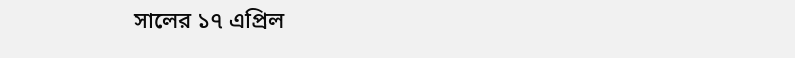সালের ১৭ এপ্রিল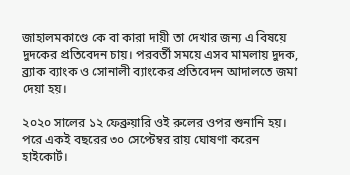জাহালমকাণ্ডে কে বা কারা দায়ী তা দেখার জন্য এ বিষয়ে দুদকের প্রতিবেদন চায়। পরবর্তী সময়ে এসব মামলায় দুদক, ব্র্যাক ব্যাংক ও সোনালী ব্যাংকের প্রতিবেদন আদালতে জমা দেয়া হয়।

২০২০ সালের ১২ ফেব্রুয়ারি ওই রুলের ওপর শুনানি হয়। পরে একই বছরের ৩০ সেপ্টেম্বর রায় ঘোষণা করেন হাইকোর্ট।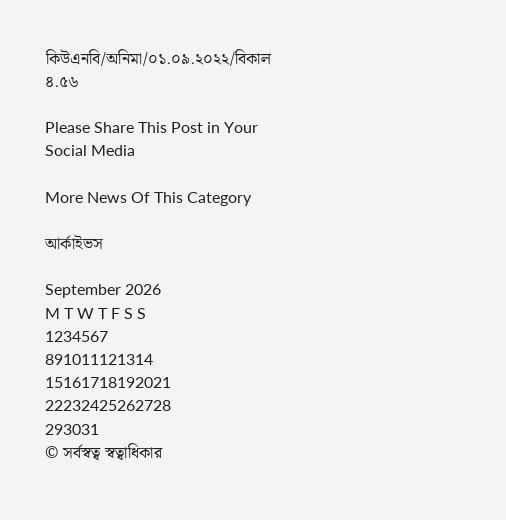কিউএনবি/অনিমা/০১.০৯.২০২২/বিকাল ৪.৫৬

Please Share This Post in Your Social Media

More News Of This Category

আর্কাইভস

September 2026
M T W T F S S
1234567
891011121314
15161718192021
22232425262728
293031
© সর্বস্বত্ব স্বত্বাধিকার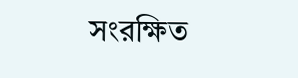সংরক্ষিত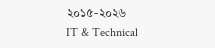২০১৫-২০২৬
IT & Technical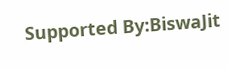Supported By:BiswaJit